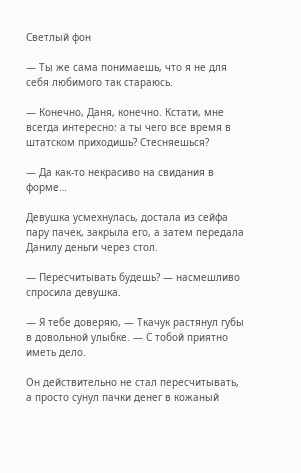Светлый фон

— Ты же сама понимаешь, что я не для себя любимого так стараюсь.

— Конечно, Даня, конечно. Кстати, мне всегда интересно: а ты чего все время в штатском приходишь? Стесняешься?

— Да как-то некрасиво на свидания в форме…

Девушка усмехнулась, достала из сейфа пару пачек, закрыла его, а затем передала Данилу деньги через стол.

— Пересчитывать будешь? — насмешливо спросила девушка.

— Я тебе доверяю, — Ткачук растянул губы в довольной улыбке. — С тобой приятно иметь дело.

Он действительно не стал пересчитывать, а просто сунул пачки денег в кожаный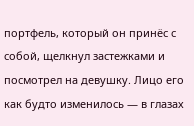портфель, который он принёс с собой, щелкнул застежками и посмотрел на девушку. Лицо его как будто изменилось — в глазах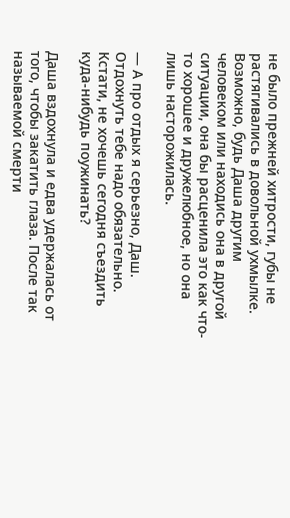не было прежней хитрости, губы не растягивались в довольной ухмылке. Возможно, будь Даша другим человеком или находись она в другой ситуации, она бы расценила это как что-то хорошее и дружелюбное, но она лишь насторожилась.

— А про отдых я серьезно, Даш. Отдохнуть тебе надо обязательно. Кстати, не хочешь сегодня съездить куда-нибудь поужинать?

Даша вздохнула и едва удержалась от того, чтобы закатить глаза. После так называемой смерти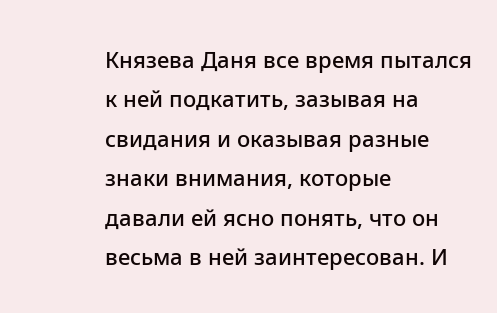Князева Даня все время пытался к ней подкатить, зазывая на свидания и оказывая разные знаки внимания, которые давали ей ясно понять, что он весьма в ней заинтересован. И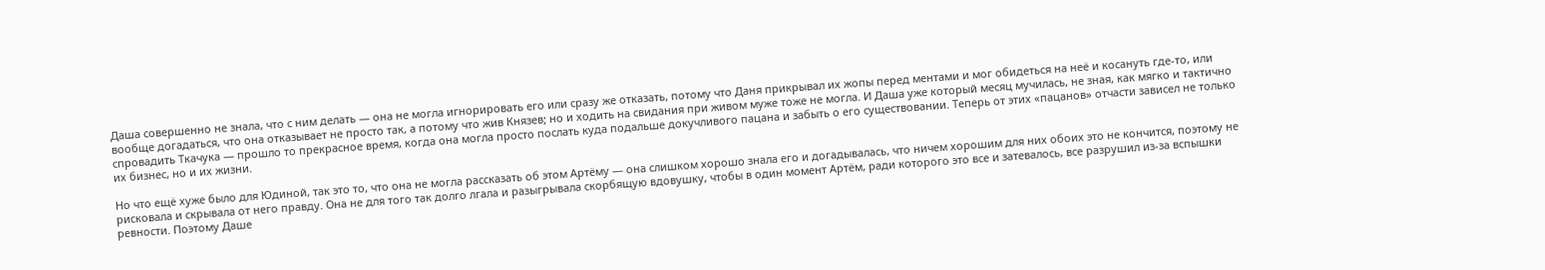Даша совершенно не знала, что с ним делать — она не могла игнорировать его или сразу же отказать, потому что Даня прикрывал их жопы перед ментами и мог обидеться на неё и косануть где-то, или вообще догадаться, что она отказывает не просто так, а потому что жив Князев; но и ходить на свидания при живом муже тоже не могла. И Даша уже который месяц мучилась, не зная, как мягко и тактично спровадить Ткачука — прошло то прекрасное время, когда она могла просто послать куда подальше докучливого пацана и забыть о его существовании. Теперь от этих «пацанов» отчасти зависел не только их бизнес, но и их жизни.

Но что ещё хуже было для Юдиной, так это то, что она не могла рассказать об этом Артёму — она слишком хорошо знала его и догадывалась, что ничем хорошим для них обоих это не кончится, поэтому не рисковала и скрывала от него правду. Она не для того так долго лгала и разыгрывала скорбящую вдовушку, чтобы в один момент Артём, ради которого это все и затевалось, все разрушил из-за вспышки ревности. Поэтому Даше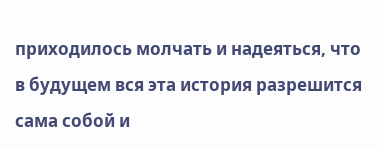приходилось молчать и надеяться, что в будущем вся эта история разрешится сама собой и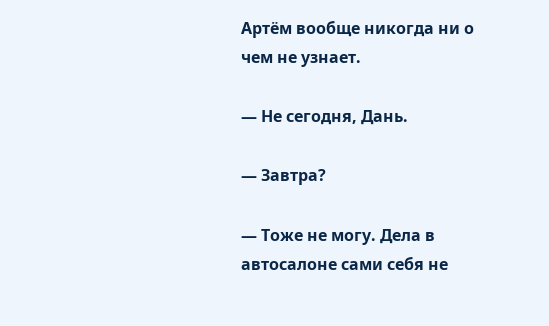Артём вообще никогда ни о чем не узнает.

— Не сегодня, Дань.

— Завтра?

— Тоже не могу. Дела в автосалоне сами себя не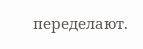переделают.